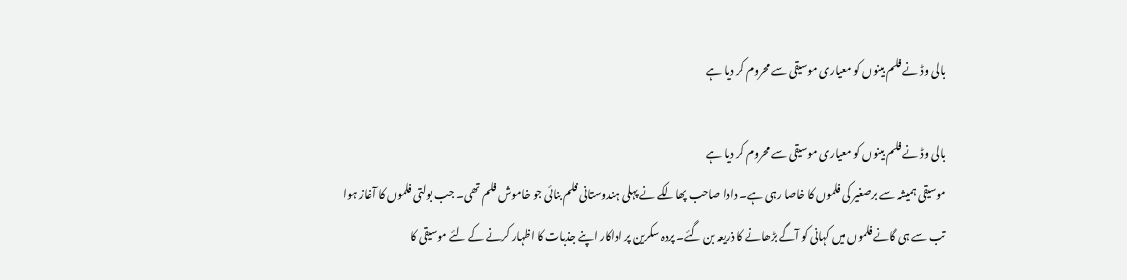بالی وڈ نے فلم بینوں کو معیاری موسیقی سے محروم کر دیا ہے

بالی وڈ نے فلم بینوں کو معیاری موسیقی سے محروم کر دیا ہے
موسیقی ہمیشہ سے برصغیر کی فلموں کا خاصا رہی ہے۔ دادا صاحب پھالکے نے پہلی ہندوستانی فلم بنائی جو خاموش فلم تھی۔ جب بولتی فلموں کا آغاز ہوا تب سے ہی گانے فلموں میں کہانی کو آگے بڑھانے کا ذریعہ بن گئے۔ پردہ سکرین پر اداکار اپنے جذبات کا اظہار کرنے کے لئے موسیقی کا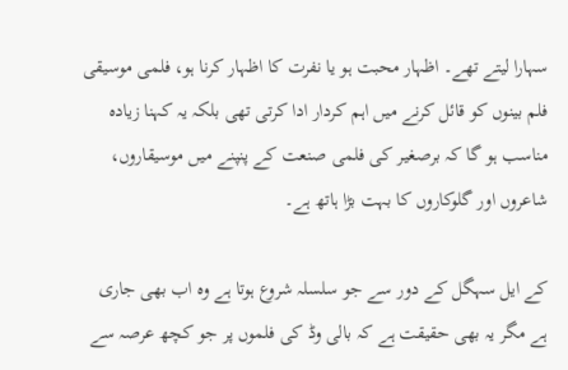سہارا لیتے تھے۔ اظہار محبت ہو یا نفرت کا اظہار کرنا ہو، فلمی موسیقی فلم بینوں کو قائل کرنے میں اہم کردار ادا کرتی تھی بلکہ یہ کہنا زیادہ مناسب ہو گا کہ برصغیر کی فلمی صنعت کے پنپنے میں موسیقاروں، شاعروں اور گلوکاروں کا بہت بڑا ہاتھ ہے۔

کے ایل سہگل کے دور سے جو سلسلہ شروع ہوتا ہے وہ اب بھی جاری ہے مگر یہ بھی حقیقت ہے کہ بالی وڈ کی فلموں پر جو کچھ عرصہ سے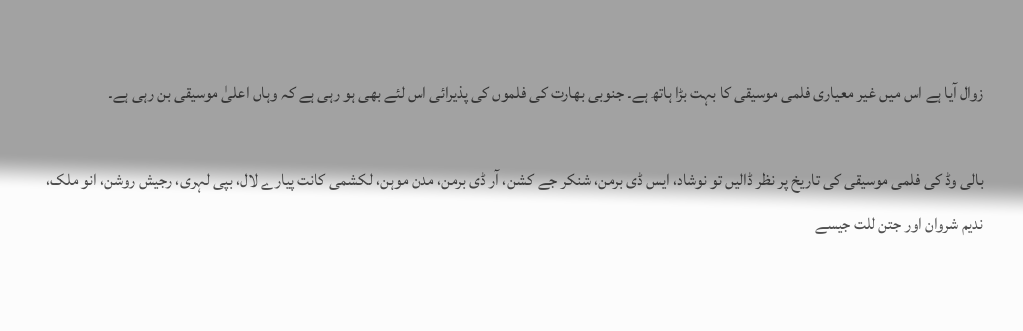زوال آیا ہے اس میں غیر معیاری فلمی موسیقی کا بہت بڑا ہاتھ ہے۔ جنوبی بھارت کی فلموں کی پذیرائی اس لئے بھی ہو رہی ہے کہ وہاں اعلیٰ موسیقی بن رہی ہے۔

بالی وڈ کی فلمی موسیقی کی تاریخ پر نظر ڈالیں تو نوشاد، ایس ڈی برمن، شنکر جے کشن، آر ڈی برمن، مدن موہن، لکشمی کانت پیارے لال، بپی لہری، رجیش روشن، انو ملک، ندیم شروان اور جتن للت جیسے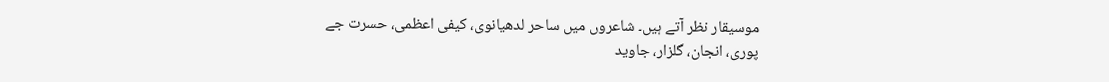موسیقار نظر آتے ہیں۔ شاعروں میں ساحر لدھیانوی، کیفی اعظمی، حسرت جے پوری، انجان، گلزار، جاوید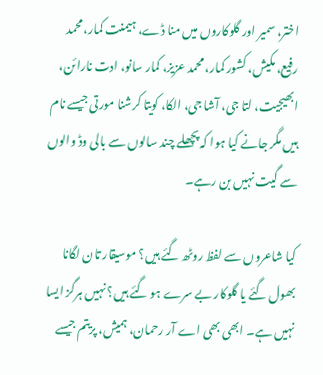اختر، سمیر اور گلوکاروں میں منا ڈے، ہیمنت کمار، محمد رفیع، مکیش، کشور کمار، محمد عزیز، کمار سانو، ادت نارائن، ابھیجیت، لتا جی، آشا جی، الکا، کویتا کرشنا مورتی جیسے نام ہیں مگر جانے کیا ہوا کہ پچھلے چند سالوں سے بالی وڈ والوں سے گیت نہیں بن رہے۔

کیا شاعروں سے لفظ روٹھ گئے ہیں؟ موسیقار تان لگانا بھول گئے یا گلوکار بے سرے ہو گئے ہیں؟ نہیں ہرگز ایسا نہیں ہے۔ ابھی بھی اے آر رحمان، ہمیش، پریتم جیسے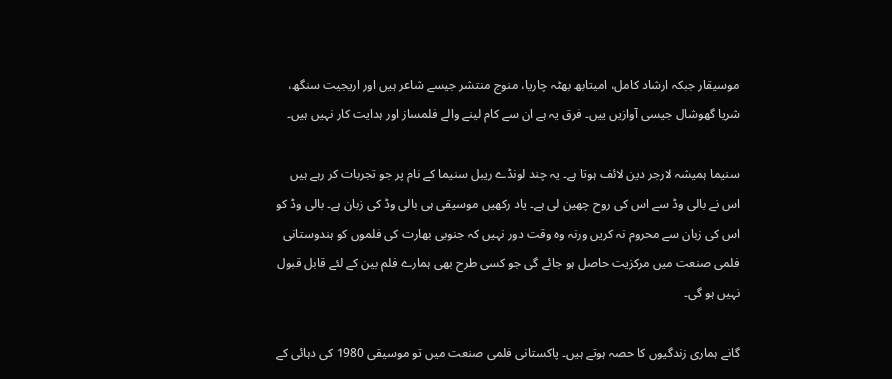موسیقار جبکہ ارشاد کامل، امیتابھ بھٹہ چاریا، منوج منتشر جیسے شاعر ہیں اور اریجیت سنگھ، شریا گھوشال جیسی آوازیں ییں۔ فرق یہ ہے ان سے کام لینے والے فلمساز اور ہدایت کار نہیں ہیں۔

سنیما ہمیشہ لارجر دین لائف ہوتا ہے۔ یہ چند لونڈے ریبل سنیما کے نام پر جو تجربات کر رہے ہیں اس نے بالی وڈ سے اس کی روح چھین لی ہے۔ یاد رکھیں موسیقی ہی بالی وڈ کی زبان ہے۔ بالی وڈ کو اس کی زبان سے محروم نہ کریں ورنہ وہ وقت دور نہیں کہ جنوبی بھارت کی فلموں کو ہندوستانی فلمی صنعت میں مرکزیت حاصل ہو جائے گی جو کسی طرح بھی ہمارے فلم بین کے لئے قابل قبول نہیں ہو گی۔

گانے ہماری زندگیوں کا حصہ ہوتے ہیں۔ پاکستانی فلمی صنعت میں تو موسیقی 1980 کی دہائی کے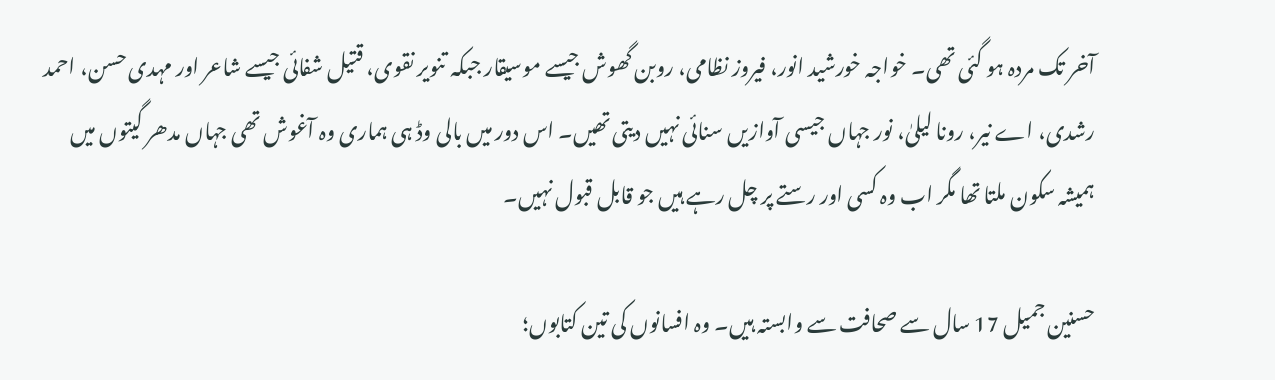آخر تک مردہ ہو گئی تھی۔ خواجہ خورشید انور، فیروز نظامی، روبن گھوش جیسے موسیقار جبکہ تنویر نقوی، قتیل شفائی جیسے شاعر اور مہدی حسن، احمد رشدی، اے نیر، رونا لیلیٰ، نور جہاں جیسی آوازیں سنائی نہیں دیتی تھیں۔ اس دور میں بالی وڈ ہی ہماری وہ آغوش تھی جہاں مدھر گیتوں میں ہمیشہ سکون ملتا تھا مگر اب وہ کسی اور رستے پر چل رہے ہیں جو قابل قبول نہیں۔

حسنین جمیل 17 سال سے صحافت سے وابستہ ہیں۔ وہ افسانوں کی تین کتابوں؛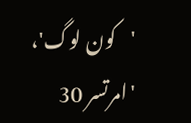'کون لوگ'، 'امرتسر 30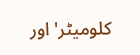کلومیٹر' اور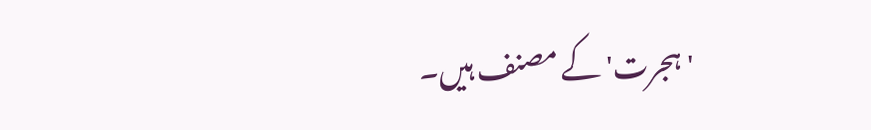'ہجرت' کے مصنف ہیں۔